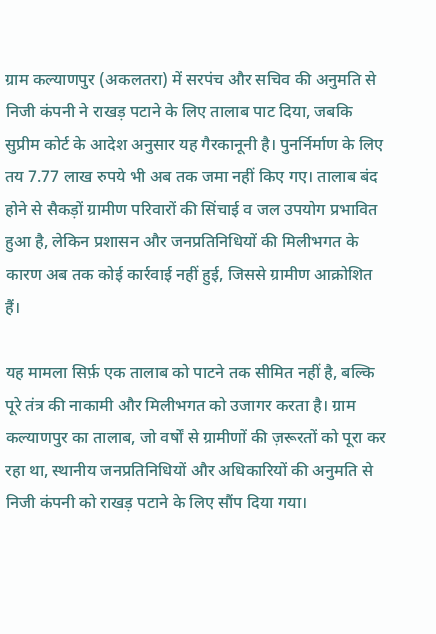ग्राम कल्याणपुर (अकलतरा) में सरपंच और सचिव की अनुमति से निजी कंपनी ने राखड़ पटाने के लिए तालाब पाट दिया, जबकि सुप्रीम कोर्ट के आदेश अनुसार यह गैरकानूनी है। पुनर्निर्माण के लिए तय 7.77 लाख रुपये भी अब तक जमा नहीं किए गए। तालाब बंद होने से सैकड़ों ग्रामीण परिवारों की सिंचाई व जल उपयोग प्रभावित हुआ है, लेकिन प्रशासन और जनप्रतिनिधियों की मिलीभगत के कारण अब तक कोई कार्रवाई नहीं हुई, जिससे ग्रामीण आक्रोशित हैं।

यह मामला सिर्फ़ एक तालाब को पाटने तक सीमित नहीं है, बल्कि पूरे तंत्र की नाकामी और मिलीभगत को उजागर करता है। ग्राम कल्याणपुर का तालाब, जो वर्षों से ग्रामीणों की ज़रूरतों को पूरा कर रहा था, स्थानीय जनप्रतिनिधियों और अधिकारियों की अनुमति से निजी कंपनी को राखड़ पटाने के लिए सौंप दिया गया।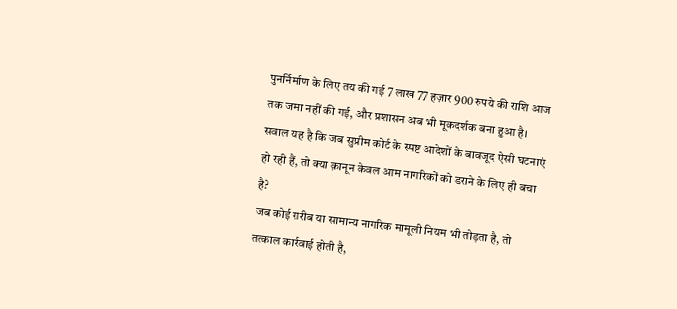पुनर्निर्माण के लिए तय की गई 7 लाख 77 हज़ार 900 रुपये की राशि आज तक जमा नहीं की गई, और प्रशासन अब भी मूकदर्शक बना हुआ है। सवाल यह है कि जब सुप्रीम कोर्ट के स्पष्ट आदेशों के बावजूद ऐसी घटनाएं हो रही हैं, तो क्या क़ानून केवल आम नागरिकों को डराने के लिए ही बचा है?
जब कोई ग़रीब या सामान्य नागरिक मामूली नियम भी तोड़ता है, तो तत्काल कार्रवाई होती है,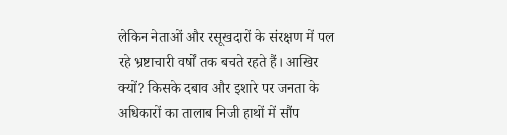लेकिन नेताओं और रसूखदारों के संरक्षण में पल रहे भ्रष्टाचारी वर्षों तक बचते रहते हैं। आखिर क्यों? किसके दबाव और इशारे पर जनता के अधिकारों का तालाब निजी हाथों में सौंप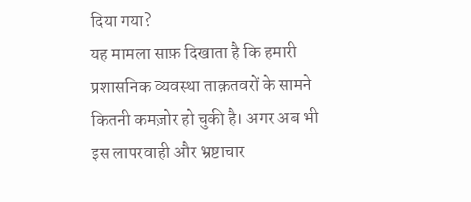दिया गया?
यह मामला साफ़ दिखाता है कि हमारी प्रशासनिक व्यवस्था ताक़तवरों के सामने कितनी कमज़ोर हो चुकी है। अगर अब भी इस लापरवाही और भ्रष्टाचार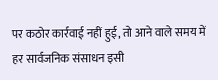पर कठोर कार्रवाई नहीं हुई, तो आने वाले समय में हर सार्वजनिक संसाधन इसी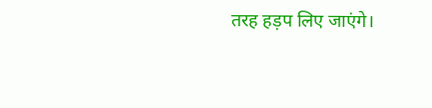तरह हड़प लिए जाएंगे।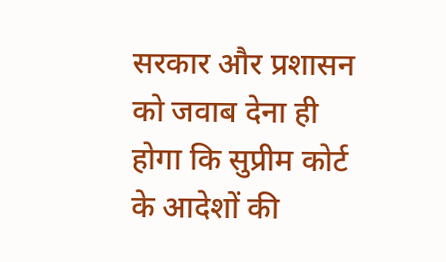सरकार और प्रशासन को जवाब देना ही होगा कि सुप्रीम कोर्ट के आदेशों की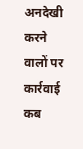अनदेखी करने वालों पर कार्रवाई कब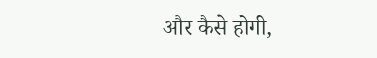और कैसे होगी,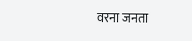वरना जनता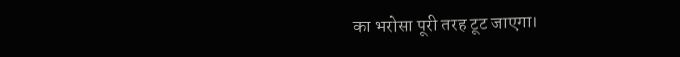का भरोसा पूरी तरह टूट जाएगा।